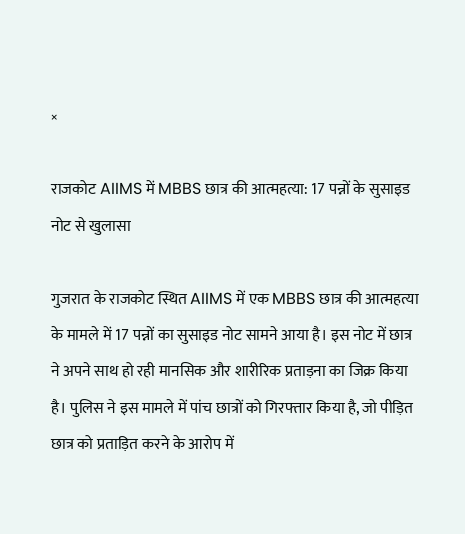×

राजकोट AIIMS में MBBS छात्र की आत्महत्या: 17 पन्नों के सुसाइड नोट से खुलासा

गुजरात के राजकोट स्थित AIIMS में एक MBBS छात्र की आत्महत्या के मामले में 17 पन्नों का सुसाइड नोट सामने आया है। इस नोट में छात्र ने अपने साथ हो रही मानसिक और शारीरिक प्रताड़ना का जिक्र किया है। पुलिस ने इस मामले में पांच छात्रों को गिरफ्तार किया है, जो पीड़ित छात्र को प्रताड़ित करने के आरोप में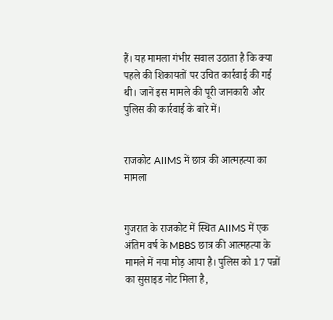हैं। यह मामला गंभीर सवाल उठाता है कि क्या पहले की शिकायतों पर उचित कार्रवाई की गई थी। जानें इस मामले की पूरी जानकारी और पुलिस की कार्रवाई के बारे में।


राजकोट AIIMS में छात्र की आत्महत्या का मामला


गुजरात के राजकोट में स्थित AIIMS में एक अंतिम वर्ष के MBBS छात्र की आत्महत्या के मामले में नया मोड़ आया है। पुलिस को 17 पन्नों का सुसाइड नोट मिला है,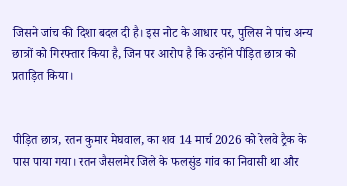जिसने जांच की दिशा बदल दी है। इस नोट के आधार पर, पुलिस ने पांच अन्य छात्रों को गिरफ्तार किया है, जिन पर आरोप है कि उन्होंने पीड़ित छात्र को प्रताड़ित किया।


पीड़ित छात्र, रतन कुमार मेघवाल, का शव 14 मार्च 2026 को रेलवे ट्रैक के पास पाया गया। रतन जैसलमेर जिले के फलसुंड गांव का निवासी था और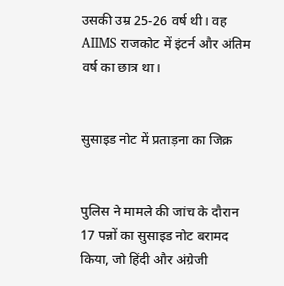उसकी उम्र 25-26 वर्ष थी। वह AIIMS राजकोट में इंटर्न और अंतिम वर्ष का छात्र था।


सुसाइड नोट में प्रताड़ना का जिक्र


पुलिस ने मामले की जांच के दौरान 17 पन्नों का सुसाइड नोट बरामद किया, जो हिंदी और अंग्रेजी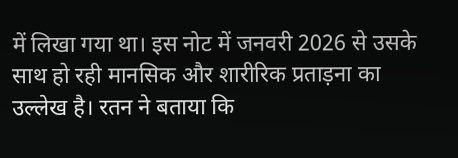में लिखा गया था। इस नोट में जनवरी 2026 से उसके साथ हो रही मानसिक और शारीरिक प्रताड़ना का उल्लेख है। रतन ने बताया कि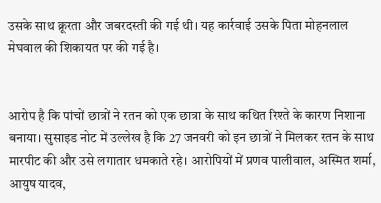उसके साथ क्रूरता और जबरदस्ती की गई थी। यह कार्रवाई उसके पिता मोहनलाल मेघवाल की शिकायत पर की गई है।


आरोप है कि पांचों छात्रों ने रतन को एक छात्रा के साथ कथित रिश्ते के कारण निशाना बनाया। सुसाइड नोट में उल्लेख है कि 27 जनवरी को इन छात्रों ने मिलकर रतन के साथ मारपीट की और उसे लगातार धमकाते रहे। आरोपियों में प्रणव पालीवाल, अस्मित शर्मा, आयुष यादव,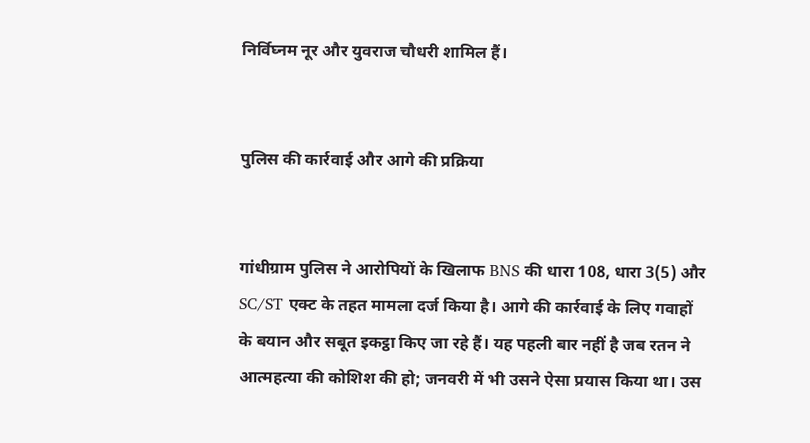निर्विघ्नम नूर और युवराज चौधरी शामिल हैं।


पुलिस की कार्रवाई और आगे की प्रक्रिया


गांधीग्राम पुलिस ने आरोपियों के खिलाफ BNS की धारा 108, धारा 3(5) और SC/ST एक्ट के तहत मामला दर्ज किया है। आगे की कार्रवाई के लिए गवाहों के बयान और सबूत इकट्ठा किए जा रहे हैं। यह पहली बार नहीं है जब रतन ने आत्महत्या की कोशिश की हो; जनवरी में भी उसने ऐसा प्रयास किया था। उस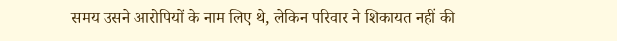समय उसने आरोपियों के नाम लिए थे, लेकिन परिवार ने शिकायत नहीं की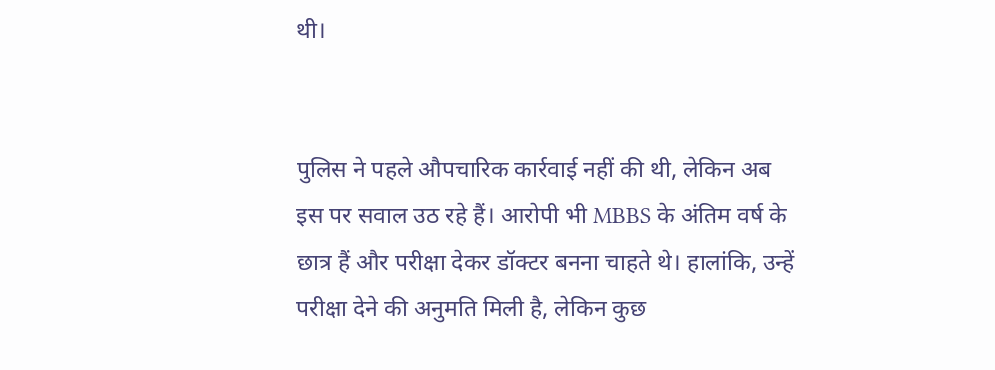थी।


पुलिस ने पहले औपचारिक कार्रवाई नहीं की थी, लेकिन अब इस पर सवाल उठ रहे हैं। आरोपी भी MBBS के अंतिम वर्ष के छात्र हैं और परीक्षा देकर डॉक्टर बनना चाहते थे। हालांकि, उन्हें परीक्षा देने की अनुमति मिली है, लेकिन कुछ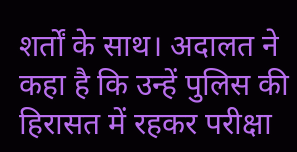शर्तों के साथ। अदालत ने कहा है कि उन्हें पुलिस की हिरासत में रहकर परीक्षा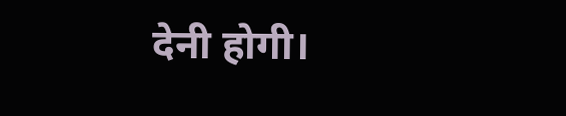देनी होगी।